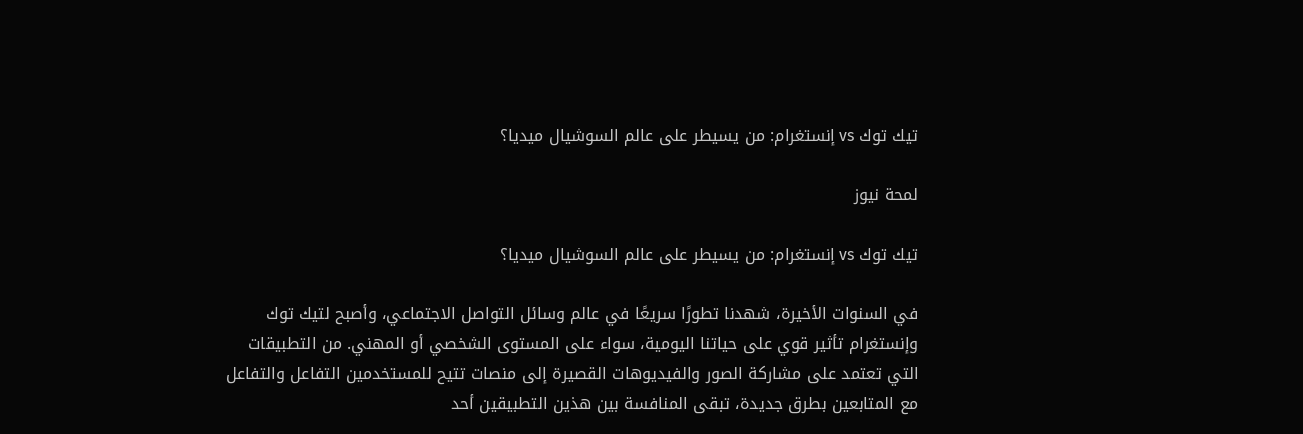تيك توك vs إنستغرام: من يسيطر على عالم السوشيال ميديا؟

لمحة نيوز

تيك توك vs إنستغرام: من يسيطر على عالم السوشيال ميديا؟

في السنوات الأخيرة، شهدنا تطورًا سريعًا في عالم وسائل التواصل الاجتماعي، وأصبح لتيك توك وإنستغرام تأثير قوي على حياتنا اليومية، سواء على المستوى الشخصي أو المهني. من التطبيقات التي تعتمد على مشاركة الصور والفيديوهات القصيرة إلى منصات تتيح للمستخدمين التفاعل والتفاعل مع المتابعين بطرق جديدة، تبقى المنافسة بين هذين التطبيقين أحد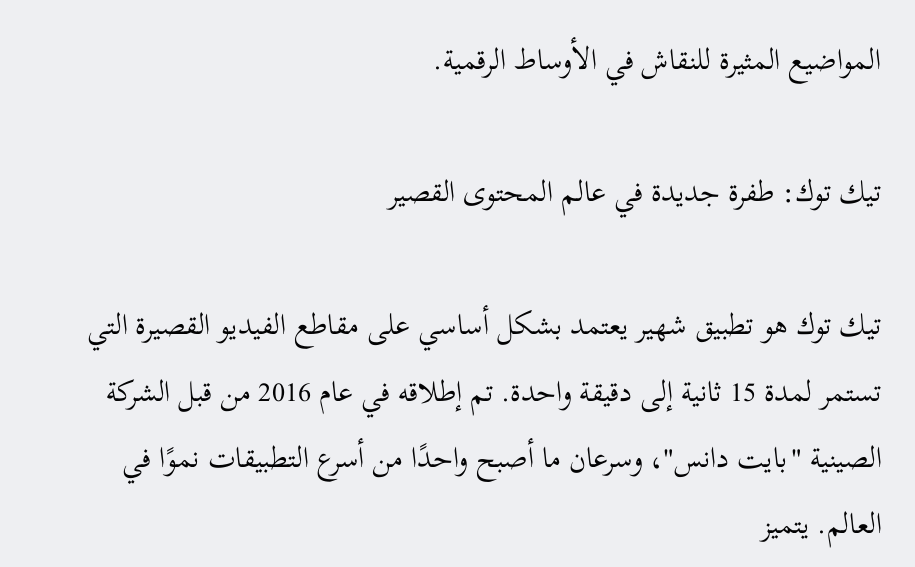المواضيع المثيرة للنقاش في الأوساط الرقمية.

تيك توك: طفرة جديدة في عالم المحتوى القصير

تيك توك هو تطبيق شهير يعتمد بشكل أساسي على مقاطع الفيديو القصيرة التي تستمر لمدة 15 ثانية إلى دقيقة واحدة. تم إطلاقه في عام 2016 من قبل الشركة الصينية "بايت دانس"، وسرعان ما أصبح واحدًا من أسرع التطبيقات نموًا في العالم. يتميز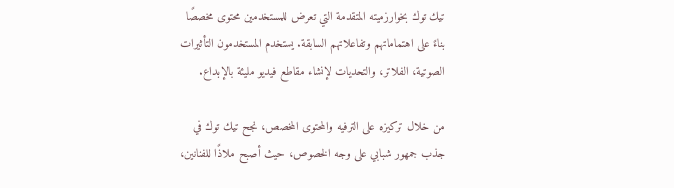تيك توك بخوارزميته المتقدمة التي تعرض للمستخدمين محتوى مخصصًا بناءً على اهتماماتهم وتفاعلاتهم السابقة. يستخدم المستخدمون التأثيرات الصوتية، الفلاتر، والتحديات لإنشاء مقاطع فيديو مليئة بالإبداع.

من خلال تركيزه على الترفيه والمحتوى المخصص، نجح تيك توك في جذب جمهور شبابي على وجه الخصوص، حيث أصبح ملاذًا للفنانين،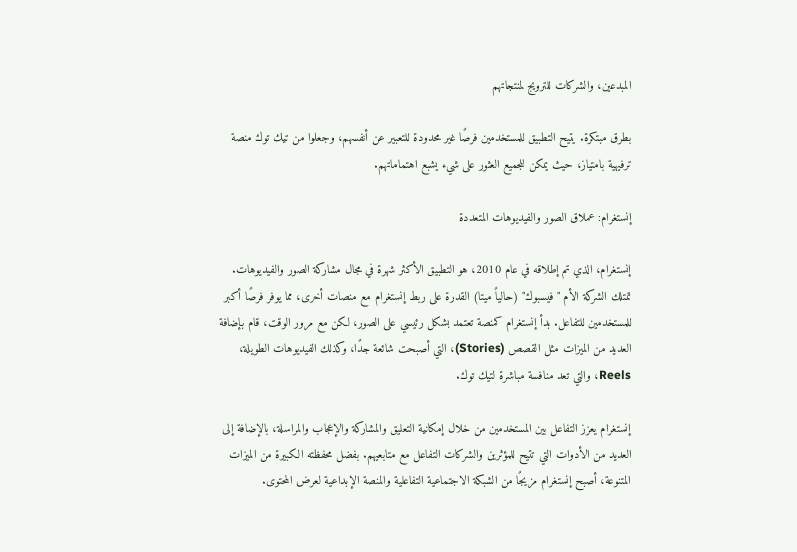المبدعين، والشركات للترويج لمنتجاتهم

بطرق مبتكرة. يتيح التطبيق للمستخدمين فرصًا غير محدودة للتعبير عن أنفسهم، وجعلوا من تيك توك منصة ترفيهية بامتياز، حيث يمكن للجميع العثور على شيء يشبع اهتماماتهم.

إنستغرام: عملاق الصور والفيديوهات المتعددة

إنستغرام، الذي تم إطلاقه في عام 2010، هو التطبيق الأكثر شهرة في مجال مشاركة الصور والفيديوهات. تمتلك الشركة الأم "فيسبوك" (حالياً ميتا) القدرة على ربط إنستغرام مع منصات أخرى، مما يوفر فرصًا أكبر للمستخدمين للتفاعل. بدأ إنستغرام كمنصة تعتمد بشكل رئيسي على الصور، لكن مع مرور الوقت، قام بإضافة العديد من الميزات مثل القصص (Stories)، التي أصبحت شائعة جدًا، وكذلك الفيديوهات الطويلة، Reels، والتي تعد منافسة مباشرة لتيك توك.

إنستغرام يعزز التفاعل بين المستخدمين من خلال إمكانية التعليق والمشاركة والإعجاب والمراسلة، بالإضافة إلى العديد من الأدوات التي تتيح للمؤثرين والشركات التفاعل مع متابعيهم. بفضل محفظته الكبيرة من الميزات المتنوعة، أصبح إنستغرام مزيجًا من الشبكة الاجتماعية التفاعلية والمنصة الإبداعية لعرض المحتوى.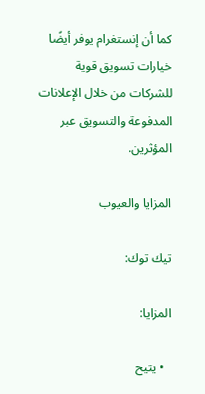كما أن إنستغرام يوفر أيضًا خيارات تسويق قوية للشركات من خلال الإعلانات المدفوعة والتسويق عبر المؤثرين.

المزايا والعيوب

تيك توك:

المزايا:

  • يتيح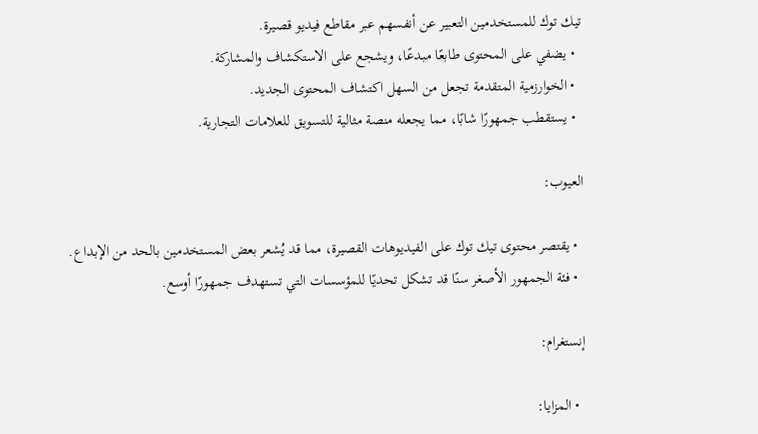تيك توك للمستخدمين التعبير عن أنفسهم عبر مقاطع فيديو قصيرة.
  • يضفي على المحتوى طابعًا مبدعًا، ويشجع على الاستكشاف والمشاركة.
  • الخوارزمية المتقدمة تجعل من السهل اكتشاف المحتوى الجديد.
  • يستقطب جمهورًا شابًا، مما يجعله منصة مثالية للتسويق للعلامات التجارية.

العيوب:

  • يقتصر محتوى تيك توك على الفيديوهات القصيرة، مما قد يُشعر بعض المستخدمين بالحد من الإبداع.
  • فئة الجمهور الأصغر سنًا قد تشكل تحديًا للمؤسسات التي تستهدف جمهورًا أوسع.

إنستغرام:

  • المزايا: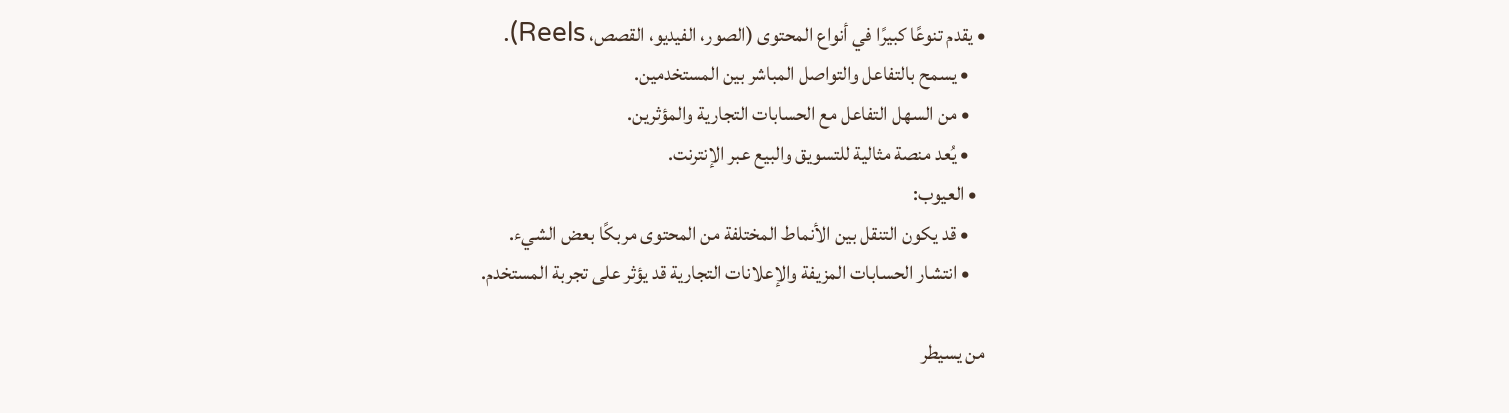• يقدم تنوعًا كبيرًا في أنواع المحتوى (الصور، الفيديو، القصص، Reels).
    • يسمح بالتفاعل والتواصل المباشر بين المستخدمين.
    • من السهل التفاعل مع الحسابات التجارية والمؤثرين.
    • يُعد منصة مثالية للتسويق والبيع عبر الإنترنت.
  • العيوب:
    • قد يكون التنقل بين الأنماط المختلفة من المحتوى مربكًا بعض الشيء.
    • انتشار الحسابات المزيفة والإعلانات التجارية قد يؤثر على تجربة المستخدم.

من يسيطر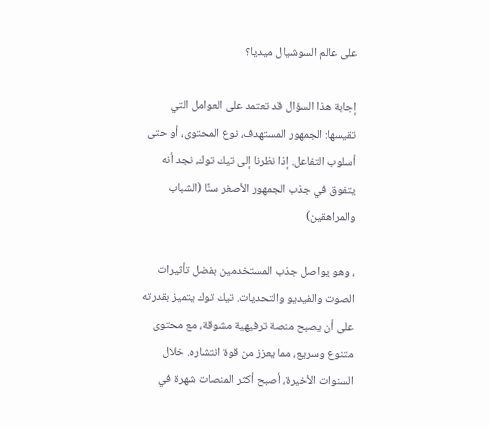على عالم السوشيال ميديا؟

إجابة هذا السؤال قد تعتمد على العوامل التي تقيسها: الجمهور المستهدف، نوع المحتوى، أو حتى أسلوب التفاعل. إذا نظرنا إلى تيك توك، نجد أنه يتفوق في جذب الجمهور الأصغر سنًا (الشباب والمراهقين)

، وهو يواصل جذب المستخدمين بفضل تأثيرات الصوت والفيديو والتحديات. تيك توك يتميز بقدرته على أن يصبح منصة ترفيهية مشوقة، مع محتوى متنوع وسريع، مما يعزز من قوة انتشاره. خلال السنوات الأخيرة، أصبح أكثر المنصات شهرة في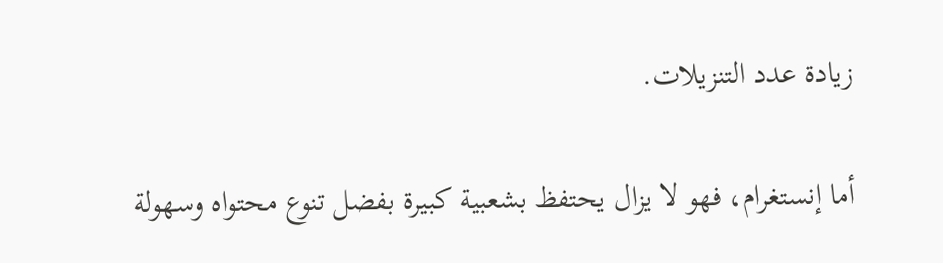زيادة عدد التنزيلات.

أما إنستغرام، فهو لا يزال يحتفظ بشعبية كبيرة بفضل تنوع محتواه وسهولة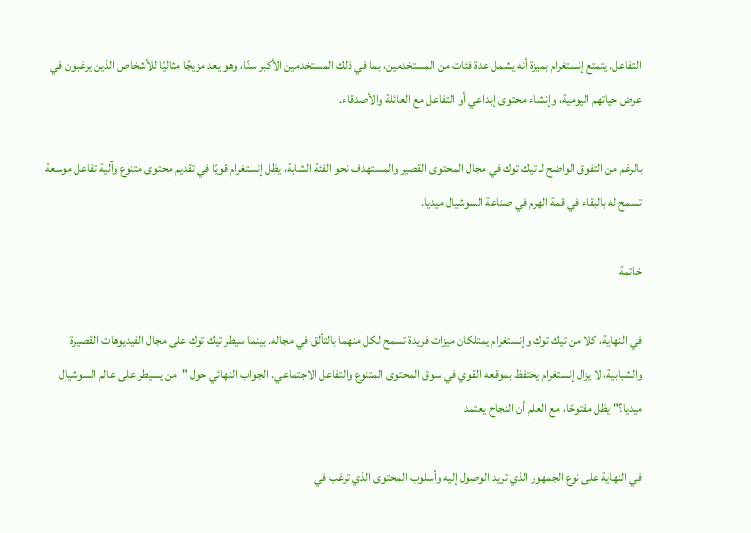التفاعل. يتمتع إنستغرام بميزة أنه يشمل عدة فئات من المستخدمين، بما في ذلك المستخدمين الأكبر سنًا، وهو يعد مزيجًا مثاليًا للأشخاص الذين يرغبون في عرض حياتهم اليومية، وإنشاء محتوى إبداعي أو التفاعل مع العائلة والأصدقاء.

بالرغم من التفوق الواضح لـ تيك توك في مجال المحتوى القصير والمستهدف نحو الفئة الشابة، يظل إنستغرام قويًا في تقديم محتوى متنوع وآلية تفاعل موسعة تسمح له بالبقاء في قمة الهرم في صناعة السوشيال ميديا.

خاتمة

في النهاية، كلا من تيك توك وإنستغرام يمتلكان ميزات فريدة تسمح لكل منهما بالتألق في مجاله. بينما سيطر تيك توك على مجال الفيديوهات القصيرة والشبابية، لا يزال إنستغرام يحتفظ بموقعه القوي في سوق المحتوى المتنوع والتفاعل الاجتماعي. الجواب النهائي حول "من يسيطر على عالم السوشيال ميديا؟" يظل مفتوحًا، مع العلم أن النجاح يعتمد

في النهاية على نوع الجمهور الذي تريد الوصول إليه وأسلوب المحتوى الذي ترغب في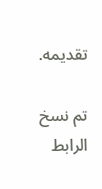تقديمه.

تم نسخ الرابط